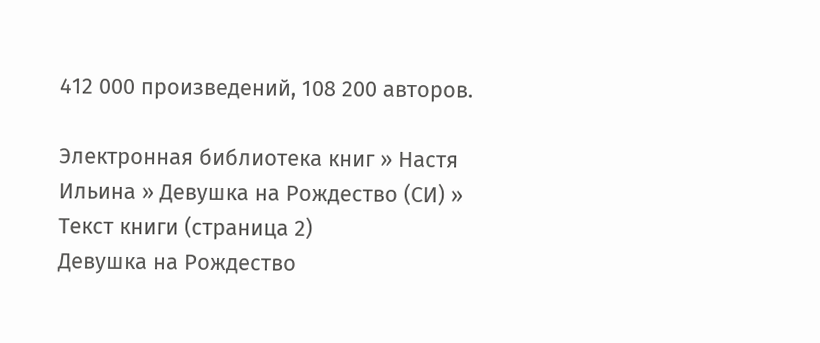412 000 произведений, 108 200 авторов.

Электронная библиотека книг » Настя Ильина » Девушка на Рождество (СИ) » Текст книги (страница 2)
Девушка на Рождество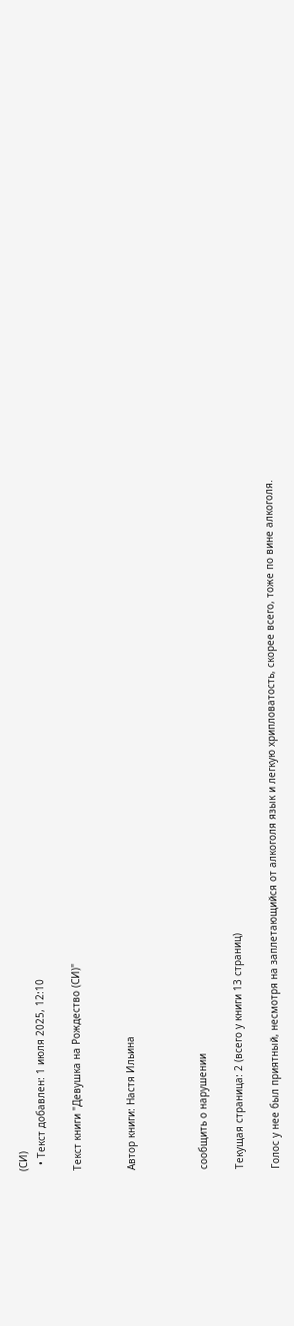(СИ)
  • Текст добавлен: 1 июля 2025, 12:10

Текст книги "Девушка на Рождество (СИ)"


Автор книги: Настя Ильина



сообщить о нарушении

Текущая страница: 2 (всего у книги 13 страниц)

Голос у нее был приятный, несмотря на заплетающийся от алкоголя язык и легкую хрипловатость, скорее всего, тоже по вине алкоголя.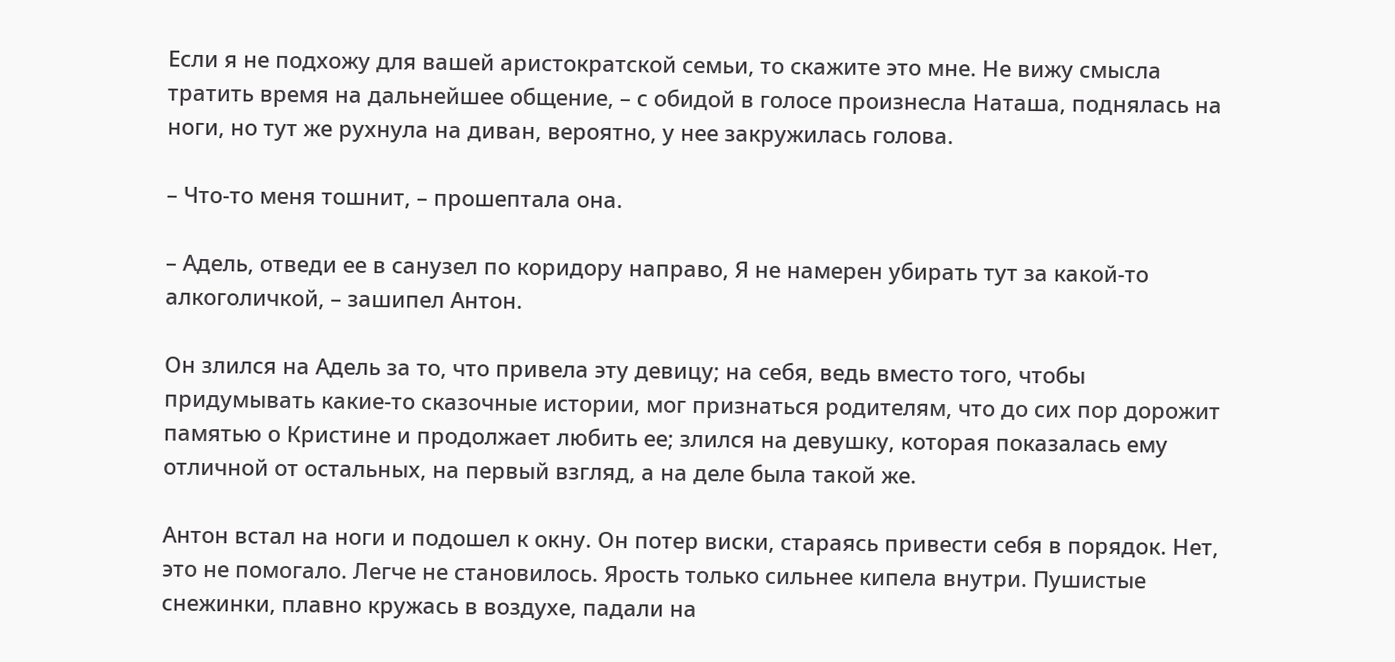Если я не подхожу для вашей аристократской семьи, то скажите это мне. Не вижу смысла тратить время на дальнейшее общение, – с обидой в голосе произнесла Наташа, поднялась на ноги, но тут же рухнула на диван, вероятно, у нее закружилась голова.

– Что-то меня тошнит, – прошептала она.

– Адель, отведи ее в санузел по коридору направо, Я не намерен убирать тут за какой-то алкоголичкой, – зашипел Антон.

Он злился на Адель за то, что привела эту девицу; на себя, ведь вместо того, чтобы придумывать какие-то сказочные истории, мог признаться родителям, что до сих пор дорожит памятью о Кристине и продолжает любить ее; злился на девушку, которая показалась ему отличной от остальных, на первый взгляд, а на деле была такой же.

Антон встал на ноги и подошел к окну. Он потер виски, стараясь привести себя в порядок. Нет, это не помогало. Легче не становилось. Ярость только сильнее кипела внутри. Пушистые снежинки, плавно кружась в воздухе, падали на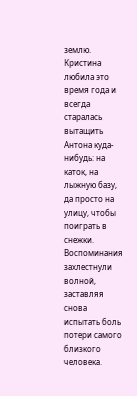землю. Кристина любила это время года и всегда старалась вытащить Антона куда-нибудь: на каток, на лыжную базу, да просто на улицу, чтобы поиграть в снежки. Воспоминания захлестнули волной, заставляя снова испытать боль потери самого близкого человека.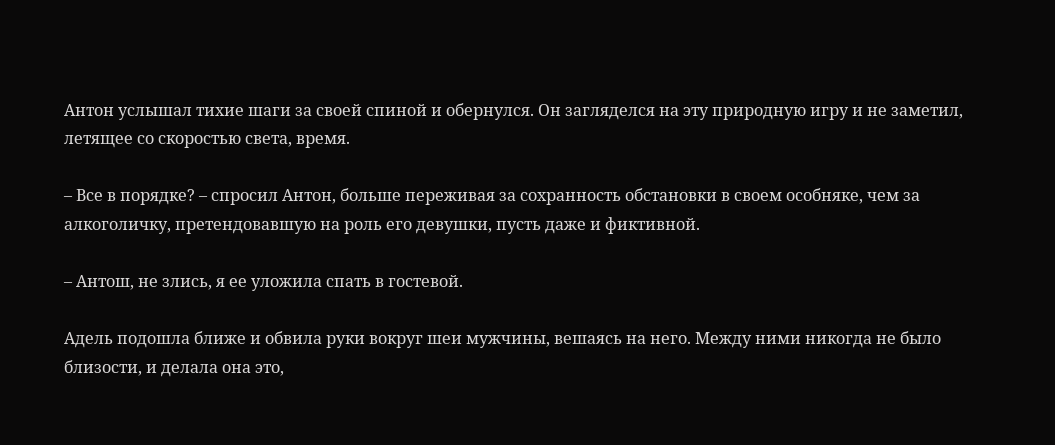Антон услышал тихие шаги за своей спиной и обернулся. Он загляделся на эту природную игру и не заметил, летящее со скоростью света, время.

– Все в порядке? – спросил Антон, больше переживая за сохранность обстановки в своем особняке, чем за алкоголичку, претендовавшую на роль его девушки, пусть даже и фиктивной.

– Антош, не злись, я ее уложила спать в гостевой.

Адель подошла ближе и обвила руки вокруг шеи мужчины, вешаясь на него. Между ними никогда не было близости, и делала она это,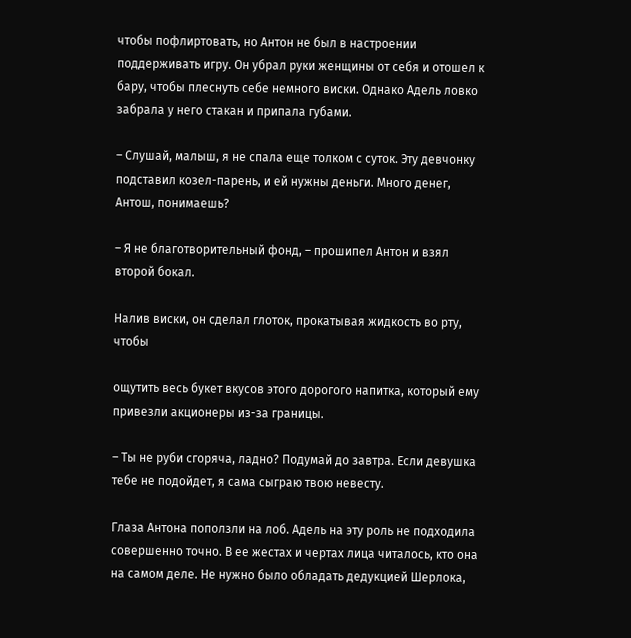чтобы пофлиртовать, но Антон не был в настроении поддерживать игру. Он убрал руки женщины от себя и отошел к бару, чтобы плеснуть себе немного виски. Однако Адель ловко забрала у него стакан и припала губами.

– Слушай, малыш, я не спала еще толком с суток. Эту девчонку подставил козел-парень, и ей нужны деньги. Много денег, Антош, понимаешь?

– Я не благотворительный фонд, – прошипел Антон и взял второй бокал.

Налив виски, он сделал глоток, прокатывая жидкость во рту, чтобы

ощутить весь букет вкусов этого дорогого напитка, который ему привезли акционеры из-за границы.

– Ты не руби сгоряча, ладно? Подумай до завтра. Если девушка тебе не подойдет, я сама сыграю твою невесту.

Глаза Антона поползли на лоб. Адель на эту роль не подходила совершенно точно. В ее жестах и чертах лица читалось, кто она на самом деле. Не нужно было обладать дедукцией Шерлока,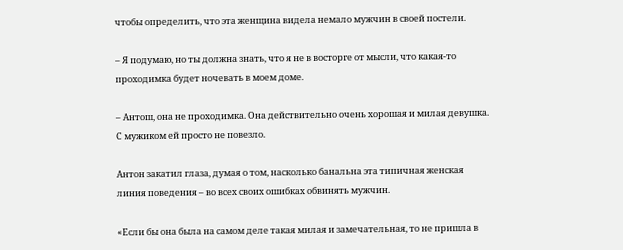чтобы определить, что эта женщина видела немало мужчин в своей постели.

– Я подумаю, но ты должна знать, что я не в восторге от мысли, что какая-то проходимка будет ночевать в моем доме.

– Антош, она не проходимка. Она действительно очень хорошая и милая девушка. С мужиком ей просто не повезло.

Антон закатил глаза, думая о том, насколько банальна эта типичная женская линия поведения – во всех своих ошибках обвинять мужчин.

«Если бы она была на самом деле такая милая и замечательная, то не пришла в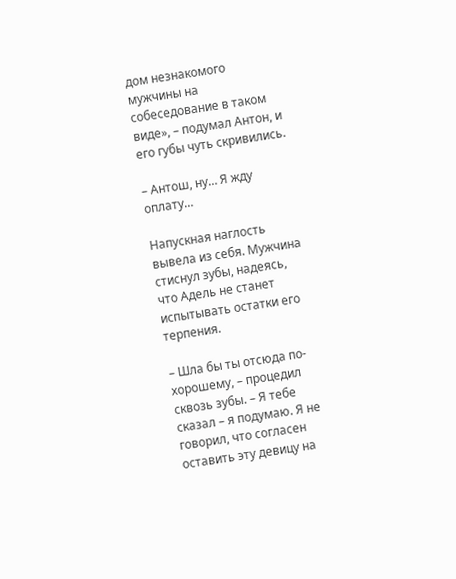дом незнакомого мужчины на собеседование в таком виде», – подумал Антон, и его губы чуть скривились.

– Антош, ну… Я жду оплату…

Напускная наглость вывела из себя. Мужчина стиснул зубы, надеясь, что Адель не станет испытывать остатки его терпения.

– Шла бы ты отсюда по-хорошему, – процедил сквозь зубы. – Я тебе сказал – я подумаю. Я не говорил, что согласен оставить эту девицу на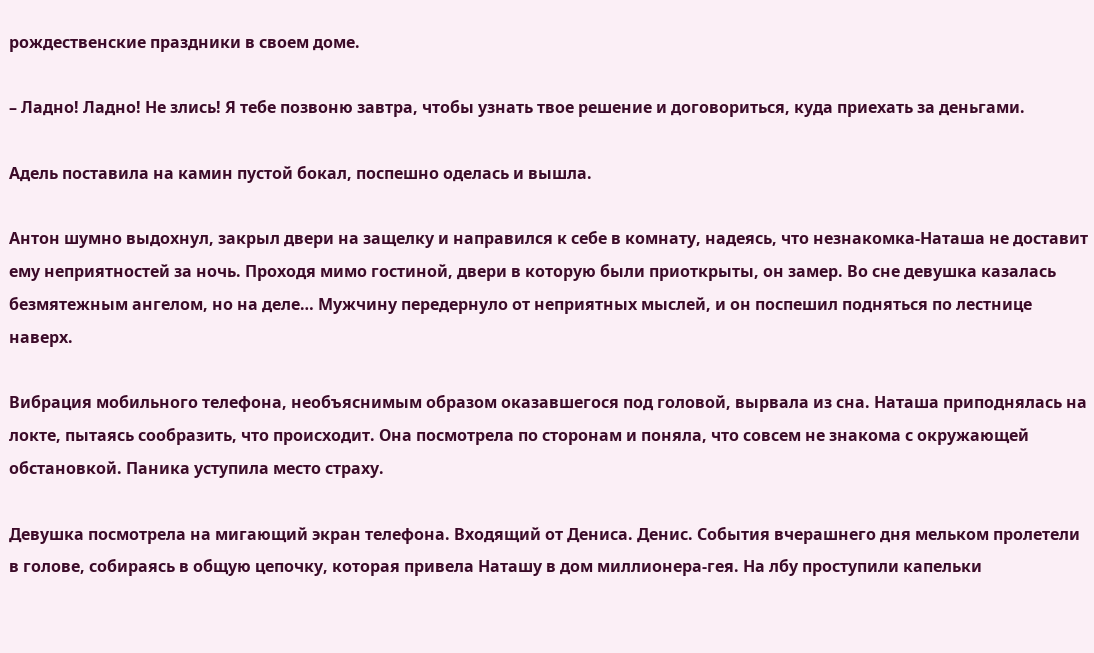рождественские праздники в своем доме.

– Ладно! Ладно! Не злись! Я тебе позвоню завтра, чтобы узнать твое решение и договориться, куда приехать за деньгами.

Адель поставила на камин пустой бокал, поспешно оделась и вышла.

Антон шумно выдохнул, закрыл двери на защелку и направился к себе в комнату, надеясь, что незнакомка-Наташа не доставит ему неприятностей за ночь. Проходя мимо гостиной, двери в которую были приоткрыты, он замер. Во сне девушка казалась безмятежным ангелом, но на деле… Мужчину передернуло от неприятных мыслей, и он поспешил подняться по лестнице наверх.

Вибрация мобильного телефона, необъяснимым образом оказавшегося под головой, вырвала из сна. Наташа приподнялась на локте, пытаясь сообразить, что происходит. Она посмотрела по сторонам и поняла, что совсем не знакома с окружающей обстановкой. Паника уступила место страху.

Девушка посмотрела на мигающий экран телефона. Входящий от Дениса. Денис. События вчерашнего дня мельком пролетели в голове, собираясь в общую цепочку, которая привела Наташу в дом миллионера-гея. На лбу проступили капельки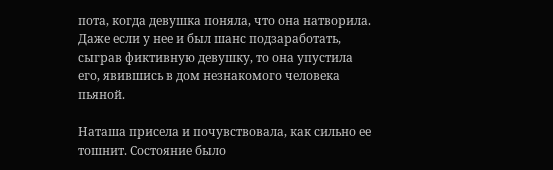пота, когда девушка поняла, что она натворила. Даже если у нее и был шанс подзаработать, сыграв фиктивную девушку, то она упустила его, явившись в дом незнакомого человека пьяной.

Наташа присела и почувствовала, как сильно ее тошнит. Состояние было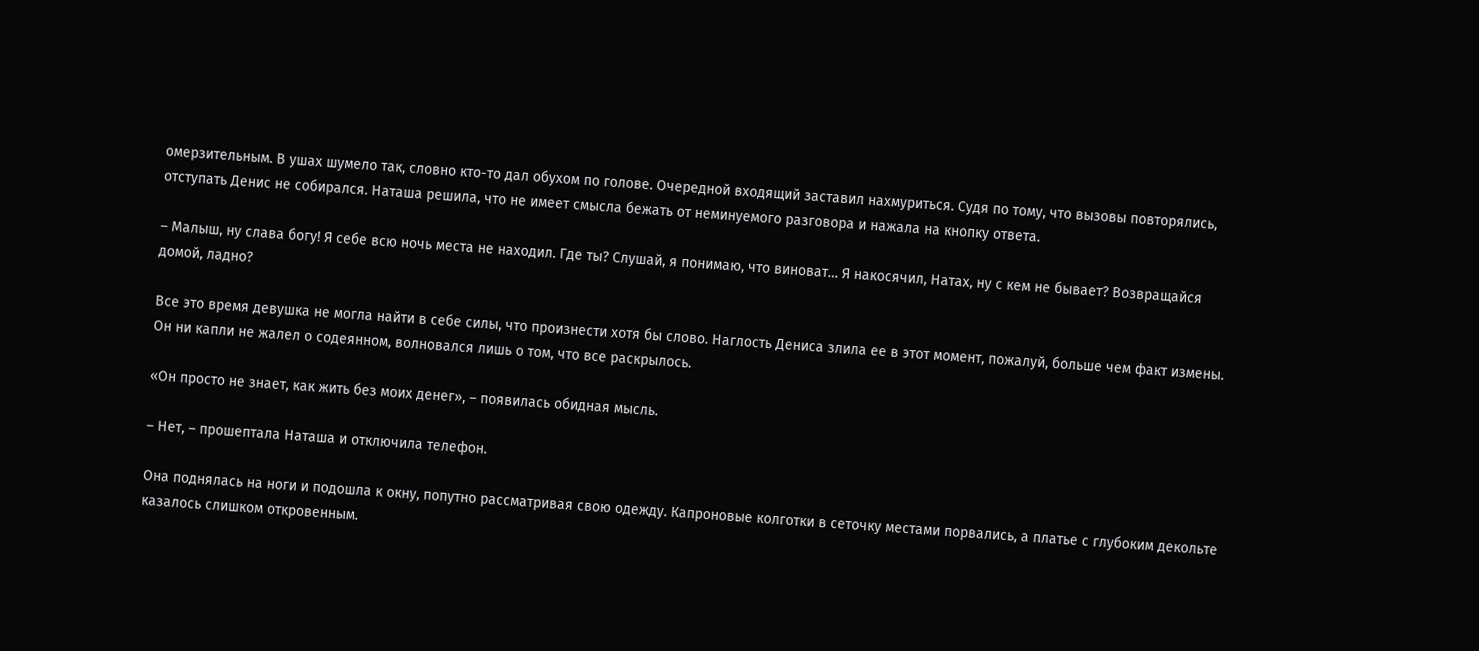омерзительным. В ушах шумело так, словно кто-то дал обухом по голове. Очередной входящий заставил нахмуриться. Судя по тому, что вызовы повторялись, отступать Денис не собирался. Наташа решила, что не имеет смысла бежать от неминуемого разговора и нажала на кнопку ответа.

– Малыш, ну слава богу! Я себе всю ночь места не находил. Где ты? Слушай, я понимаю, что виноват… Я накосячил, Натах, ну с кем не бывает? Возвращайся домой, ладно?

Все это время девушка не могла найти в себе силы, что произнести хотя бы слово. Наглость Дениса злила ее в этот момент, пожалуй, больше чем факт измены. Он ни капли не жалел о содеянном, волновался лишь о том, что все раскрылось.

«Он просто не знает, как жить без моих денег», – появилась обидная мысль.

– Нет, – прошептала Наташа и отключила телефон.

Она поднялась на ноги и подошла к окну, попутно рассматривая свою одежду. Капроновые колготки в сеточку местами порвались, а платье с глубоким декольте казалось слишком откровенным.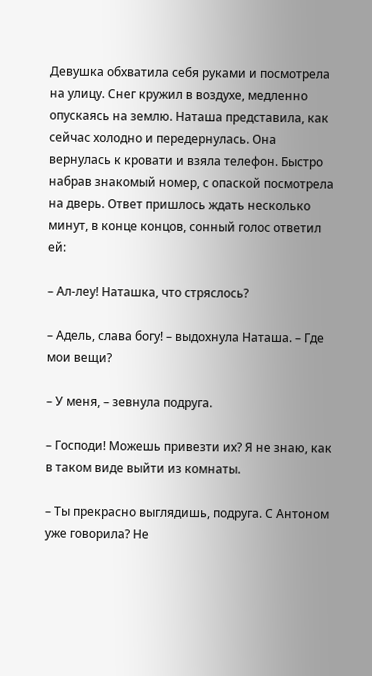Девушка обхватила себя руками и посмотрела на улицу. Снег кружил в воздухе, медленно опускаясь на землю. Наташа представила, как сейчас холодно и передернулась. Она вернулась к кровати и взяла телефон. Быстро набрав знакомый номер, с опаской посмотрела на дверь. Ответ пришлось ждать несколько минут, в конце концов, сонный голос ответил ей:

– Ал-леу! Наташка, что стряслось?

– Адель, слава богу! – выдохнула Наташа. – Где мои вещи?

– У меня, – зевнула подруга.

– Господи! Можешь привезти их? Я не знаю, как в таком виде выйти из комнаты.

– Ты прекрасно выглядишь, подруга. С Антоном уже говорила? Не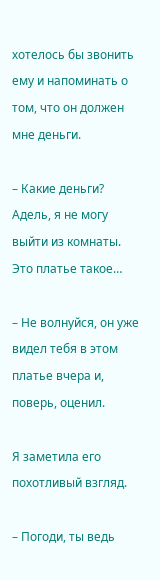хотелось бы звонить ему и напоминать о том, что он должен мне деньги.

– Какие деньги? Адель, я не могу выйти из комнаты. Это платье такое…

– Не волнуйся, он уже видел тебя в этом платье вчера и, поверь, оценил.

Я заметила его похотливый взгляд.

– Погоди, ты ведь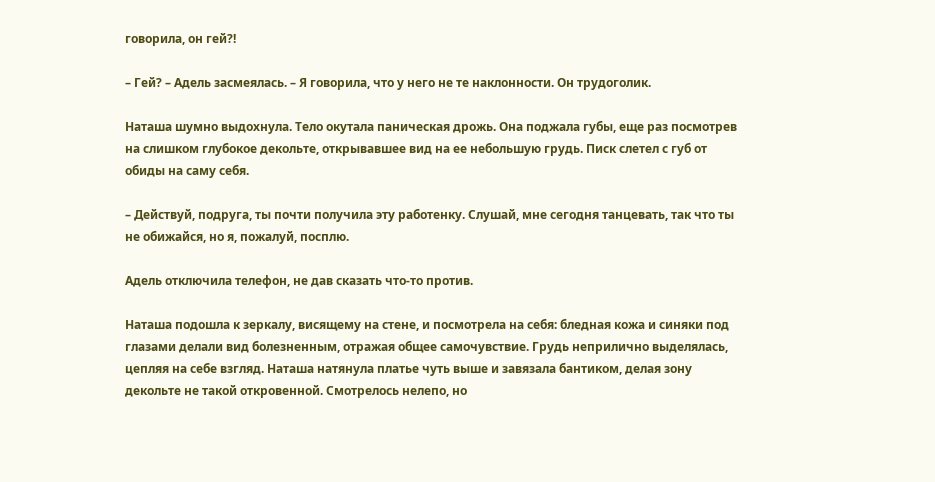говорила, он гей?!

– Гей? – Адель засмеялась. – Я говорила, что у него не те наклонности. Он трудоголик.

Наташа шумно выдохнула. Тело окутала паническая дрожь. Она поджала губы, еще раз посмотрев на слишком глубокое декольте, открывавшее вид на ее небольшую грудь. Писк слетел с губ от обиды на саму себя.

– Действуй, подруга, ты почти получила эту работенку. Слушай, мне сегодня танцевать, так что ты не обижайся, но я, пожалуй, посплю.

Адель отключила телефон, не дав сказать что-то против.

Наташа подошла к зеркалу, висящему на стене, и посмотрела на себя: бледная кожа и синяки под глазами делали вид болезненным, отражая общее самочувствие. Грудь неприлично выделялась, цепляя на себе взгляд. Наташа натянула платье чуть выше и завязала бантиком, делая зону декольте не такой откровенной. Смотрелось нелепо, но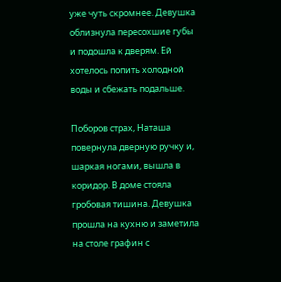уже чуть скромнее. Девушка облизнула пересохшие губы и подошла к дверям. Ей хотелось попить холодной воды и сбежать подальше.

Поборов страх, Наташа повернула дверную ручку и, шаркая ногами, вышла в коридор. В доме стояла гробовая тишина. Девушка прошла на кухню и заметила на столе графин с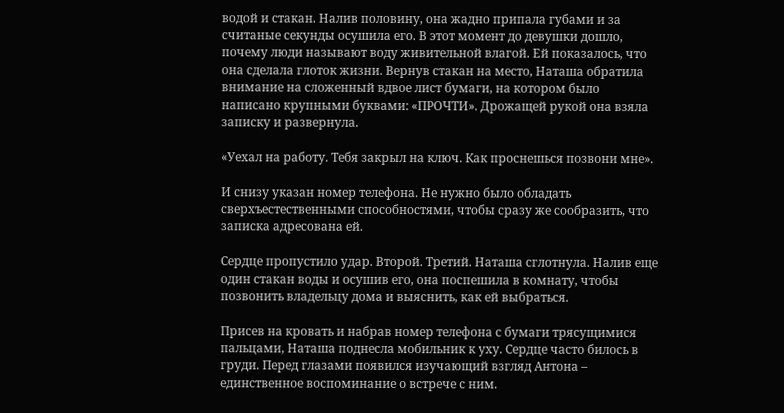водой и стакан. Налив половину, она жадно припала губами и за считаные секунды осушила его. В этот момент до девушки дошло, почему люди называют воду живительной влагой. Ей показалось, что она сделала глоток жизни. Вернув стакан на место, Наташа обратила внимание на сложенный вдвое лист бумаги, на котором было написано крупными буквами: «ПРОЧТИ». Дрожащей рукой она взяла записку и развернула.

«Уехал на работу. Тебя закрыл на ключ. Как проснешься позвони мне».

И снизу указан номер телефона. Не нужно было обладать сверхъестественными способностями, чтобы сразу же сообразить, что записка адресована ей.

Сердце пропустило удар. Второй. Третий. Наташа сглотнула. Налив еще один стакан воды и осушив его, она поспешила в комнату, чтобы позвонить владельцу дома и выяснить, как ей выбраться.

Присев на кровать и набрав номер телефона с бумаги трясущимися пальцами, Наташа поднесла мобильник к уху. Сердце часто билось в груди. Перед глазами появился изучающий взгляд Антона – единственное воспоминание о встрече с ним.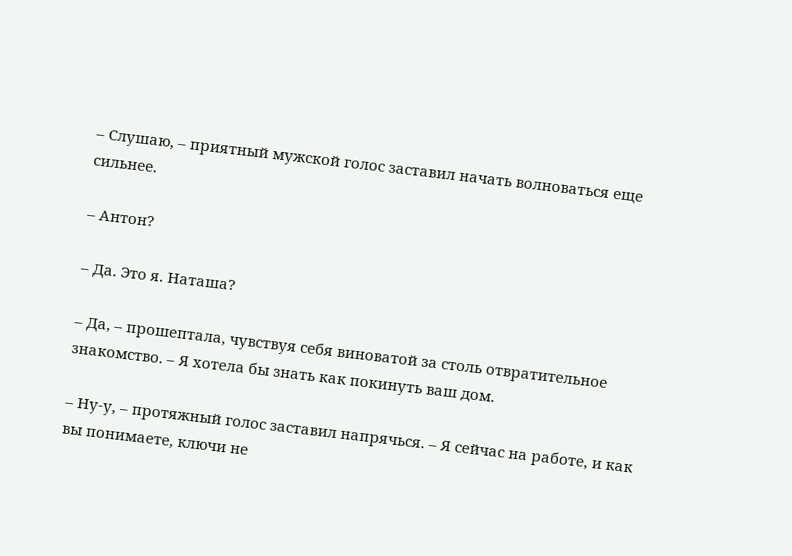– Слушаю, – приятный мужской голос заставил начать волноваться еще сильнее.

– Антон?

– Да. Это я. Наташа?

– Да, – прошептала, чувствуя себя виноватой за столь отвратительное знакомство. – Я хотела бы знать как покинуть ваш дом.

– Ну-у, – протяжный голос заставил напрячься. – Я сейчас на работе, и как вы понимаете, ключи не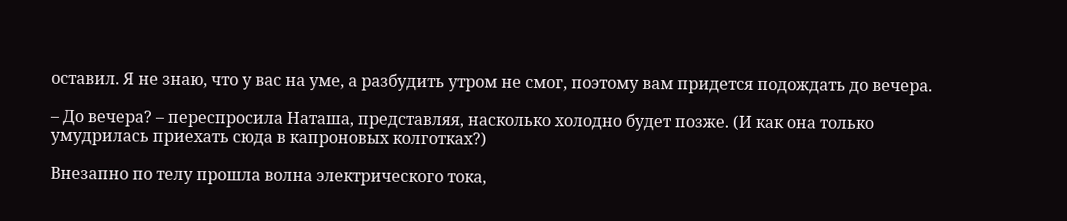оставил. Я не знаю, что у вас на уме, а разбудить утром не смог, поэтому вам придется подождать до вечера.

– До вечера? – переспросила Наташа, представляя, насколько холодно будет позже. (И как она только умудрилась приехать сюда в капроновых колготках?)

Внезапно по телу прошла волна электрического тока,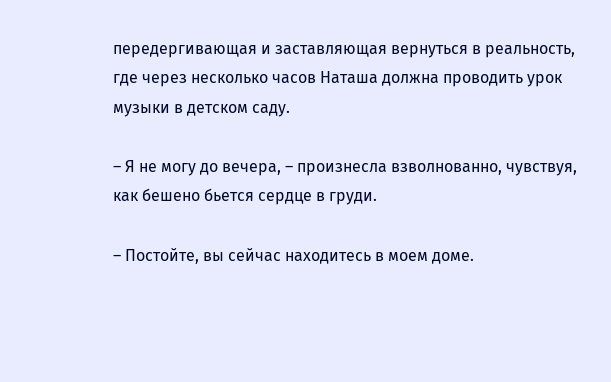передергивающая и заставляющая вернуться в реальность, где через несколько часов Наташа должна проводить урок музыки в детском саду.

– Я не могу до вечера, – произнесла взволнованно, чувствуя, как бешено бьется сердце в груди.

– Постойте, вы сейчас находитесь в моем доме.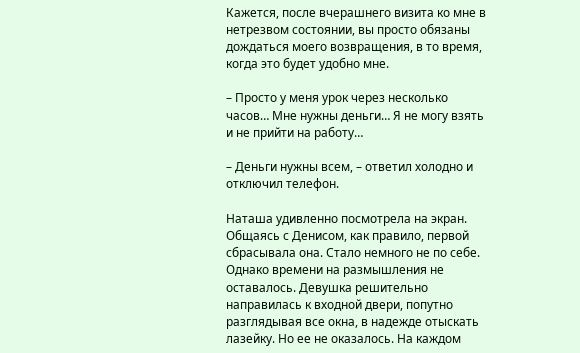Кажется, после вчерашнего визита ко мне в нетрезвом состоянии, вы просто обязаны дождаться моего возвращения, в то время, когда это будет удобно мне.

– Просто у меня урок через несколько часов… Мне нужны деньги… Я не могу взять и не прийти на работу…

– Деньги нужны всем, – ответил холодно и отключил телефон.

Наташа удивленно посмотрела на экран. Общаясь с Денисом, как правило, первой сбрасывала она. Стало немного не по себе. Однако времени на размышления не оставалось. Девушка решительно направилась к входной двери, попутно разглядывая все окна, в надежде отыскать лазейку. Но ее не оказалось. На каждом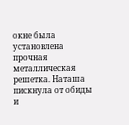окне была установлена прочная металлическая решетка. Наташа пискнула от обиды и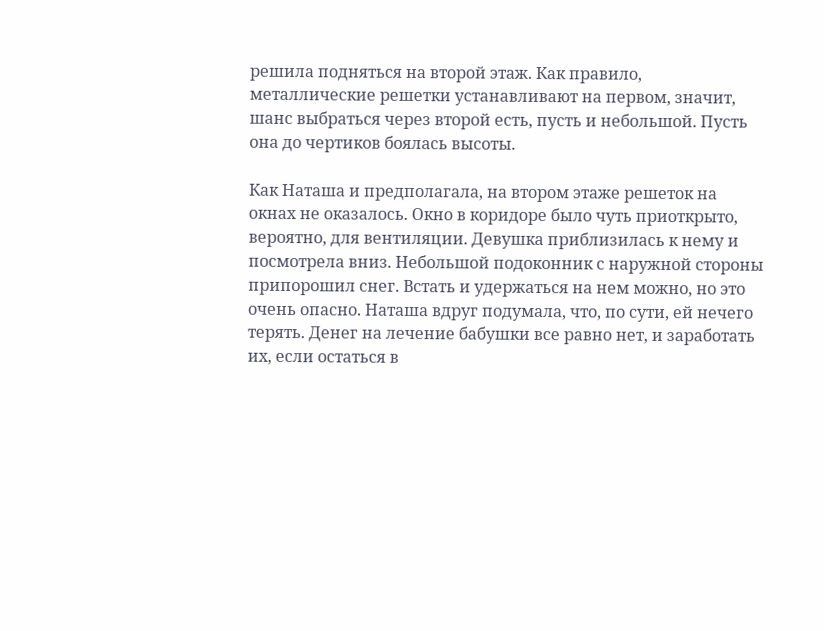решила подняться на второй этаж. Как правило, металлические решетки устанавливают на первом, значит, шанс выбраться через второй есть, пусть и небольшой. Пусть она до чертиков боялась высоты.

Как Наташа и предполагала, на втором этаже решеток на окнах не оказалось. Окно в коридоре было чуть приоткрыто, вероятно, для вентиляции. Девушка приблизилась к нему и посмотрела вниз. Небольшой подоконник с наружной стороны припорошил снег. Встать и удержаться на нем можно, но это очень опасно. Наташа вдруг подумала, что, по сути, ей нечего терять. Денег на лечение бабушки все равно нет, и заработать их, если остаться в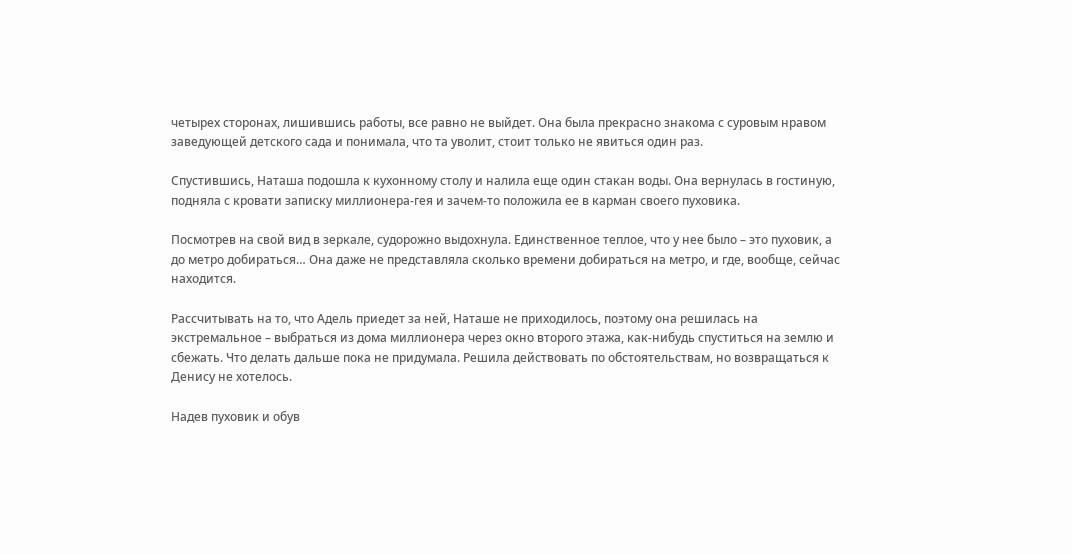четырех сторонах, лишившись работы, все равно не выйдет. Она была прекрасно знакома с суровым нравом заведующей детского сада и понимала, что та уволит, стоит только не явиться один раз.

Спустившись, Наташа подошла к кухонному столу и налила еще один стакан воды. Она вернулась в гостиную, подняла с кровати записку миллионера-гея и зачем-то положила ее в карман своего пуховика.

Посмотрев на свой вид в зеркале, судорожно выдохнула. Единственное теплое, что у нее было – это пуховик, а до метро добираться… Она даже не представляла сколько времени добираться на метро, и где, вообще, сейчас находится.

Рассчитывать на то, что Адель приедет за ней, Наташе не приходилось, поэтому она решилась на экстремальное – выбраться из дома миллионера через окно второго этажа, как-нибудь спуститься на землю и сбежать. Что делать дальше пока не придумала. Решила действовать по обстоятельствам, но возвращаться к Денису не хотелось.

Надев пуховик и обув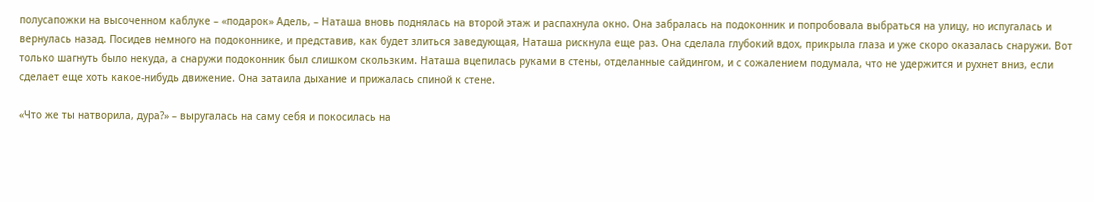полусапожки на высоченном каблуке – «подарок» Адель, – Наташа вновь поднялась на второй этаж и распахнула окно. Она забралась на подоконник и попробовала выбраться на улицу, но испугалась и вернулась назад. Посидев немного на подоконнике, и представив, как будет злиться заведующая, Наташа рискнула еще раз. Она сделала глубокий вдох, прикрыла глаза и уже скоро оказалась снаружи. Вот только шагнуть было некуда, а снаружи подоконник был слишком скользким. Наташа вцепилась руками в стены, отделанные сайдингом, и с сожалением подумала, что не удержится и рухнет вниз, если сделает еще хоть какое-нибудь движение. Она затаила дыхание и прижалась спиной к стене.

«Что же ты натворила, дура?» – выругалась на саму себя и покосилась на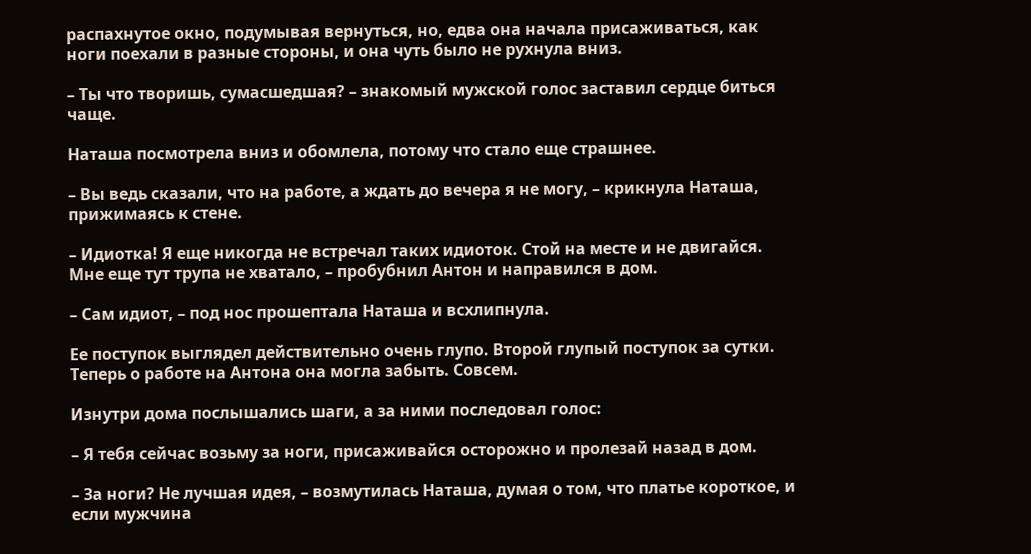распахнутое окно, подумывая вернуться, но, едва она начала присаживаться, как ноги поехали в разные стороны, и она чуть было не рухнула вниз.

– Ты что творишь, сумасшедшая? – знакомый мужской голос заставил сердце биться чаще.

Наташа посмотрела вниз и обомлела, потому что стало еще страшнее.

– Вы ведь сказали, что на работе, а ждать до вечера я не могу, – крикнула Наташа, прижимаясь к стене.

– Идиотка! Я еще никогда не встречал таких идиоток. Стой на месте и не двигайся. Мне еще тут трупа не хватало, – пробубнил Антон и направился в дом.

– Сам идиот, – под нос прошептала Наташа и всхлипнула.

Ее поступок выглядел действительно очень глупо. Второй глупый поступок за сутки. Теперь о работе на Антона она могла забыть. Совсем.

Изнутри дома послышались шаги, а за ними последовал голос:

– Я тебя сейчас возьму за ноги, присаживайся осторожно и пролезай назад в дом.

– За ноги? Не лучшая идея, – возмутилась Наташа, думая о том, что платье короткое, и если мужчина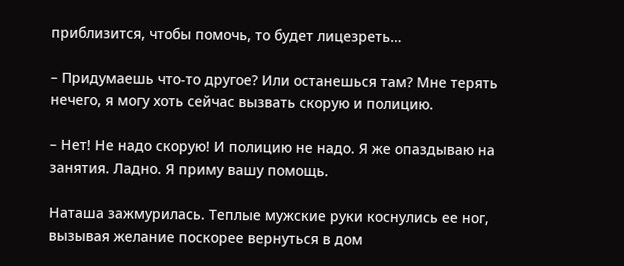приблизится, чтобы помочь, то будет лицезреть…

– Придумаешь что-то другое? Или останешься там? Мне терять нечего, я могу хоть сейчас вызвать скорую и полицию.

– Нет! Не надо скорую! И полицию не надо. Я же опаздываю на занятия. Ладно. Я приму вашу помощь.

Наташа зажмурилась. Теплые мужские руки коснулись ее ног, вызывая желание поскорее вернуться в дом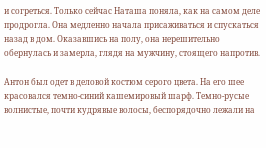и согреться. Только сейчас Наташа поняла, как на самом деле продрогла. Она медленно начала присаживаться и спускаться назад в дом. Оказавшись на полу, она нерешительно обернулась и замерла, глядя на мужчину, стоящего напротив.

Антон был одет в деловой костюм серого цвета. На его шее красовался темно-синий кашемировый шарф. Темно-русые волнистые, почти кудрявые волосы, беспорядочно лежали на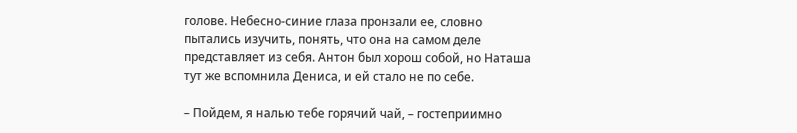голове. Небесно-синие глаза пронзали ее, словно пытались изучить, понять, что она на самом деле представляет из себя. Антон был хорош собой, но Наташа тут же вспомнила Дениса, и ей стало не по себе.

– Пойдем, я налью тебе горячий чай, – гостеприимно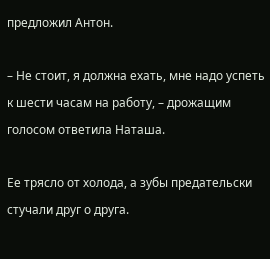предложил Антон.

– Не стоит, я должна ехать, мне надо успеть к шести часам на работу, – дрожащим голосом ответила Наташа.

Ее трясло от холода, а зубы предательски стучали друг о друга.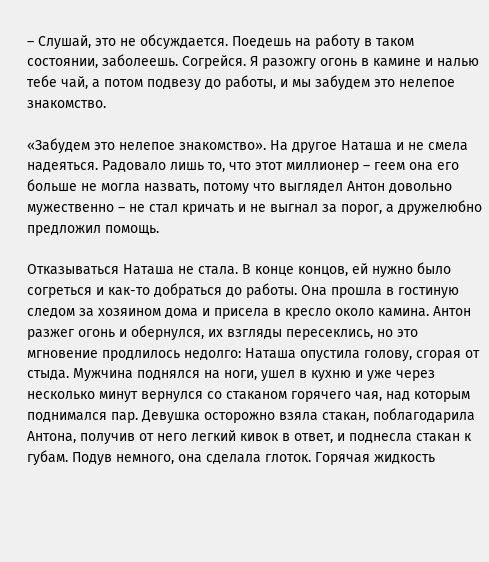– Слушай, это не обсуждается. Поедешь на работу в таком состоянии, заболеешь. Согрейся. Я разожгу огонь в камине и налью тебе чай, а потом подвезу до работы, и мы забудем это нелепое знакомство.

«Забудем это нелепое знакомство». На другое Наташа и не смела надеяться. Радовало лишь то, что этот миллионер – геем она его больше не могла назвать, потому что выглядел Антон довольно мужественно – не стал кричать и не выгнал за порог, а дружелюбно предложил помощь.

Отказываться Наташа не стала. В конце концов, ей нужно было согреться и как-то добраться до работы. Она прошла в гостиную следом за хозяином дома и присела в кресло около камина. Антон разжег огонь и обернулся, их взгляды пересеклись, но это мгновение продлилось недолго: Наташа опустила голову, сгорая от стыда. Мужчина поднялся на ноги, ушел в кухню и уже через несколько минут вернулся со стаканом горячего чая, над которым поднимался пар. Девушка осторожно взяла стакан, поблагодарила Антона, получив от него легкий кивок в ответ, и поднесла стакан к губам. Подув немного, она сделала глоток. Горячая жидкость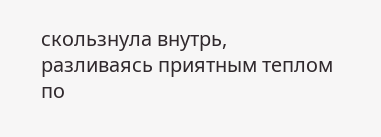скользнула внутрь, разливаясь приятным теплом по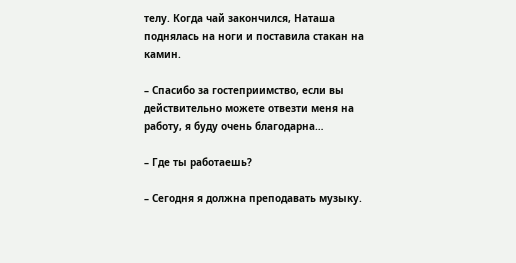телу. Когда чай закончился, Наташа поднялась на ноги и поставила стакан на камин.

– Спасибо за гостеприимство, если вы действительно можете отвезти меня на работу, я буду очень благодарна…

– Где ты работаешь?

– Сегодня я должна преподавать музыку.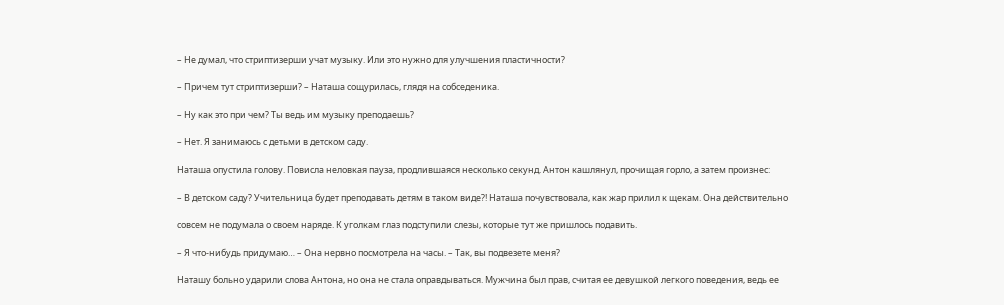– Не думал, что стриптизерши учат музыку. Или это нужно для улучшения пластичности?

– Причем тут стриптизерши? – Наташа сощурилась, глядя на собседеника.

– Ну как это при чем? Ты ведь им музыку преподаешь?

– Нет. Я занимаюсь с детьми в детском саду.

Наташа опустила голову. Повисла неловкая пауза, продлившаяся несколько секунд. Антон кашлянул, прочищая горло, а затем произнес:

– В детском саду? Учительница будет преподавать детям в таком виде?! Наташа почувствовала, как жар прилил к щекам. Она действительно

совсем не подумала о своем наряде. К уголкам глаз подступили слезы, которые тут же пришлось подавить.

– Я что-нибудь придумаю… – Она нервно посмотрела на часы. – Так, вы подвезете меня?

Наташу больно ударили слова Антона, но она не стала оправдываться. Мужчина был прав, считая ее девушкой легкого поведения, ведь ее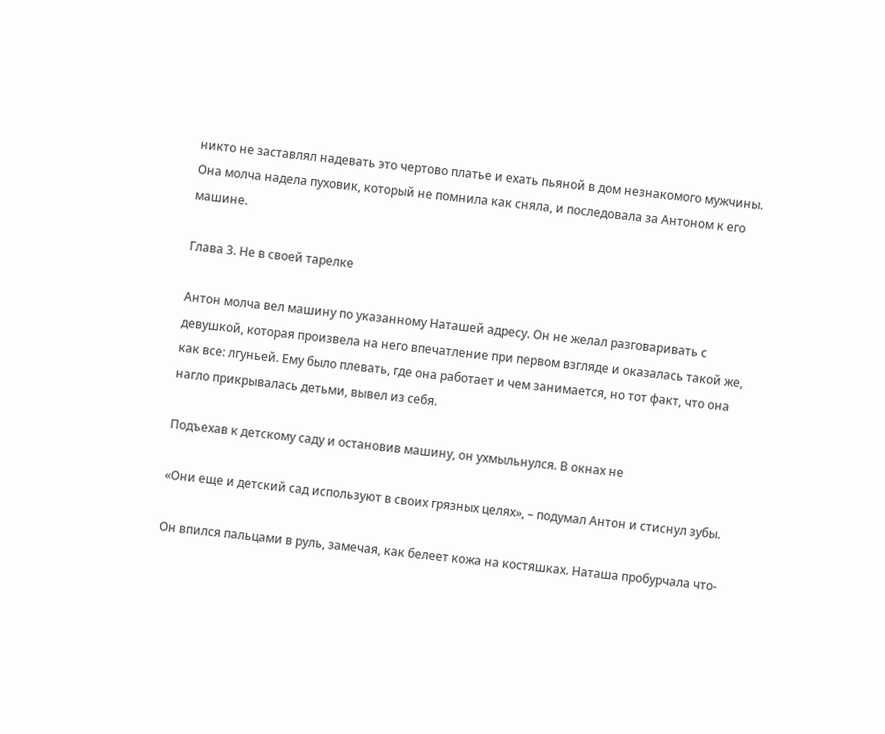никто не заставлял надевать это чертово платье и ехать пьяной в дом незнакомого мужчины. Она молча надела пуховик, который не помнила как сняла, и последовала за Антоном к его машине.

Глава 3. Не в своей тарелке

Антон молча вел машину по указанному Наташей адресу. Он не желал разговаривать с девушкой, которая произвела на него впечатление при первом взгляде и оказалась такой же, как все: лгуньей. Ему было плевать, где она работает и чем занимается, но тот факт, что она нагло прикрывалась детьми, вывел из себя.

Подъехав к детскому саду и остановив машину, он ухмыльнулся. В окнах не

«Они еще и детский сад используют в своих грязных целях», – подумал Антон и стиснул зубы.

Он впился пальцами в руль, замечая, как белеет кожа на костяшках. Наташа пробурчала что-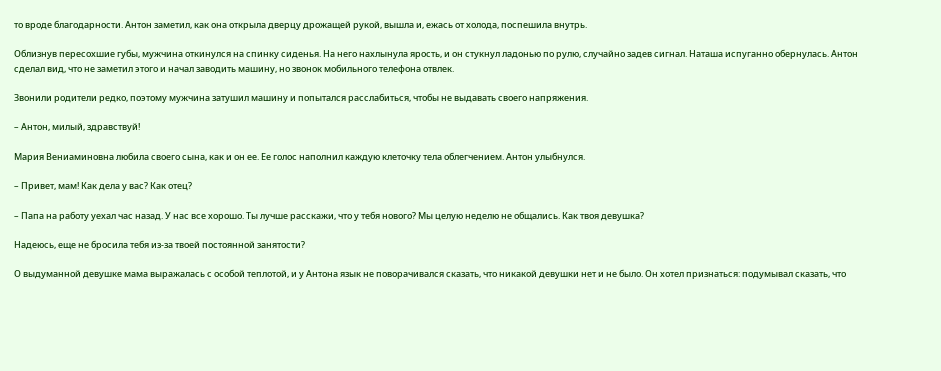то вроде благодарности. Антон заметил, как она открыла дверцу дрожащей рукой, вышла и, ежась от холода, поспешила внутрь.

Облизнув пересохшие губы, мужчина откинулся на спинку сиденья. На него нахлынула ярость, и он стукнул ладонью по рулю, случайно задев сигнал. Наташа испуганно обернулась. Антон сделал вид, что не заметил этого и начал заводить машину, но звонок мобильного телефона отвлек.

Звонили родители редко, поэтому мужчина затушил машину и попытался расслабиться, чтобы не выдавать своего напряжения.

– Антон, милый, здравствуй!

Мария Вениаминовна любила своего сына, как и он ее. Ее голос наполнил каждую клеточку тела облегчением. Антон улыбнулся.

– Привет, мам! Как дела у вас? Как отец?

– Папа на работу уехал час назад. У нас все хорошо. Ты лучше расскажи, что у тебя нового? Мы целую неделю не общались. Как твоя девушка?

Надеюсь, еще не бросила тебя из-за твоей постоянной занятости?

О выдуманной девушке мама выражалась с особой теплотой, и у Антона язык не поворачивался сказать, что никакой девушки нет и не было. Он хотел признаться: подумывал сказать, что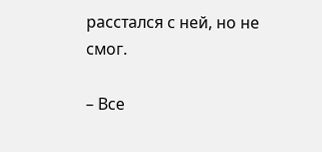расстался с ней, но не смог.

– Все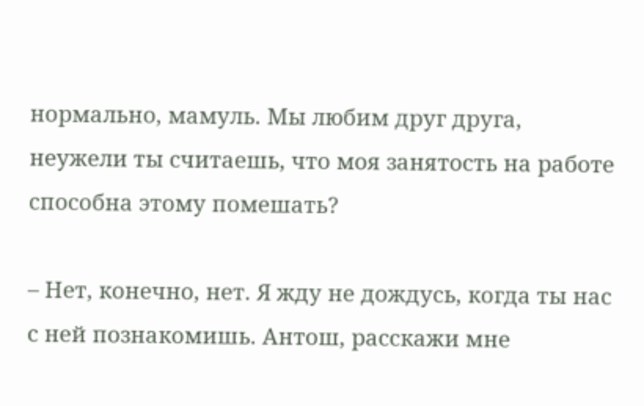нормально, мамуль. Мы любим друг друга, неужели ты считаешь, что моя занятость на работе способна этому помешать?

– Нет, конечно, нет. Я жду не дождусь, когда ты нас с ней познакомишь. Антош, расскажи мне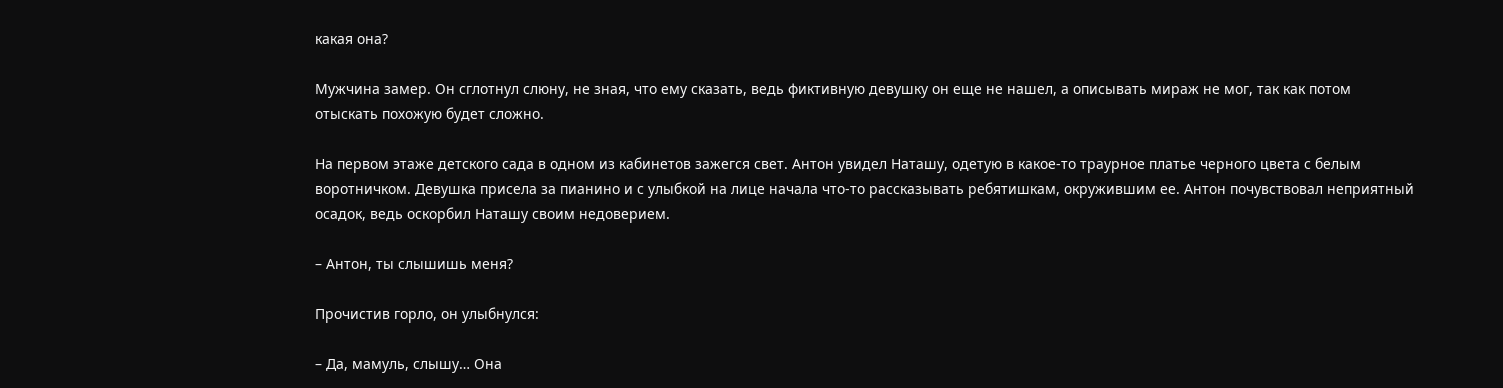какая она?

Мужчина замер. Он сглотнул слюну, не зная, что ему сказать, ведь фиктивную девушку он еще не нашел, а описывать мираж не мог, так как потом отыскать похожую будет сложно.

На первом этаже детского сада в одном из кабинетов зажегся свет. Антон увидел Наташу, одетую в какое-то траурное платье черного цвета с белым воротничком. Девушка присела за пианино и с улыбкой на лице начала что-то рассказывать ребятишкам, окружившим ее. Антон почувствовал неприятный осадок, ведь оскорбил Наташу своим недоверием.

– Антон, ты слышишь меня?

Прочистив горло, он улыбнулся:

– Да, мамуль, слышу… Она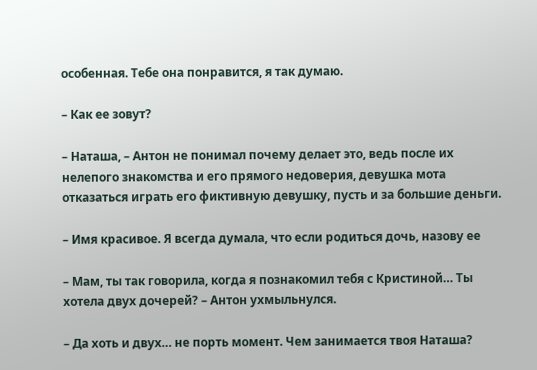особенная. Тебе она понравится, я так думаю.

– Как ее зовут?

– Наташа, – Антон не понимал почему делает это, ведь после их нелепого знакомства и его прямого недоверия, девушка мота отказаться играть его фиктивную девушку, пусть и за большие деньги.

– Имя красивое. Я всегда думала, что если родиться дочь, назову ее

– Мам, ты так говорила, когда я познакомил тебя с Кристиной… Ты хотела двух дочерей? – Антон ухмыльнулся.

– Да хоть и двух… не порть момент. Чем занимается твоя Наташа?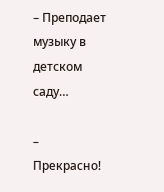– Преподает музыку в детском саду…

– Прекрасно!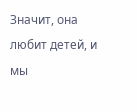Значит, она любит детей, и мы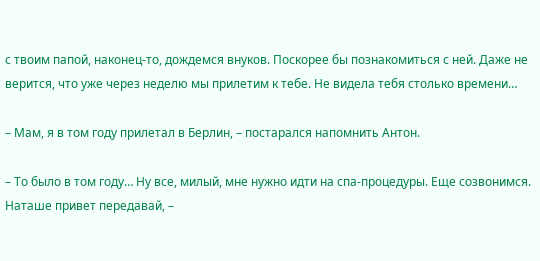с твоим папой, наконец-то, дождемся внуков. Поскорее бы познакомиться с ней. Даже не верится, что уже через неделю мы прилетим к тебе. Не видела тебя столько времени…

– Мам, я в том году прилетал в Берлин, – постарался напомнить Антон.

– То было в том году… Ну все, милый, мне нужно идти на спа-процедуры. Еще созвонимся. Наташе привет передавай, –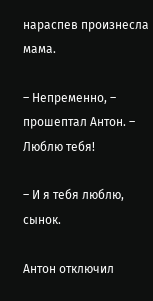нараспев произнесла мама.

– Непременно, – прошептал Антон. – Люблю тебя!

– И я тебя люблю, сынок.

Антон отключил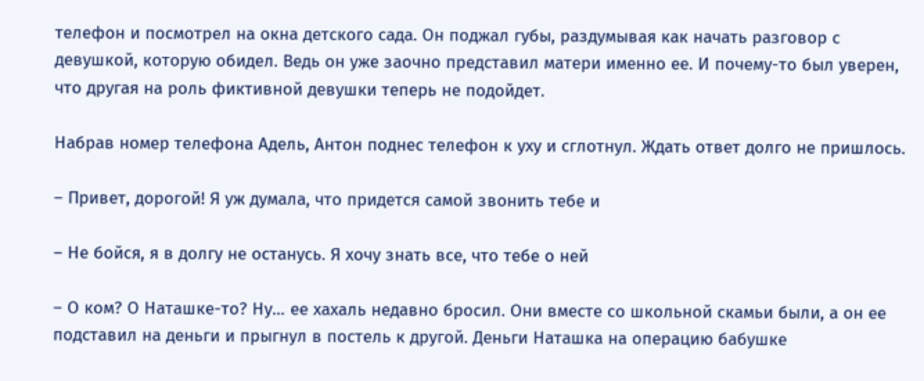телефон и посмотрел на окна детского сада. Он поджал губы, раздумывая как начать разговор с девушкой, которую обидел. Ведь он уже заочно представил матери именно ее. И почему-то был уверен, что другая на роль фиктивной девушки теперь не подойдет.

Набрав номер телефона Адель, Антон поднес телефон к уху и сглотнул. Ждать ответ долго не пришлось.

– Привет, дорогой! Я уж думала, что придется самой звонить тебе и

– Не бойся, я в долгу не останусь. Я хочу знать все, что тебе о ней

– О ком? О Наташке-то? Ну… ее хахаль недавно бросил. Они вместе со школьной скамьи были, а он ее подставил на деньги и прыгнул в постель к другой. Деньги Наташка на операцию бабушке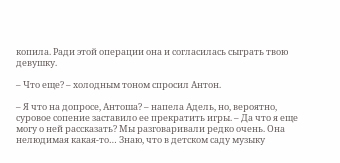копила. Ради этой операции она и согласилась сыграть твою девушку.

– Что еще? – холодным тоном спросил Антон.

– Я что на допросе, Антоша? – напела Адель, но, вероятно, суровое сопение заставило ее прекратить игры. – Да что я еще могу о ней рассказать? Мы разговаривали редко очень. Она нелюдимая какая-то… Знаю, что в детском саду музыку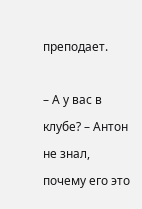преподает.

– А у вас в клубе? – Антон не знал, почему его это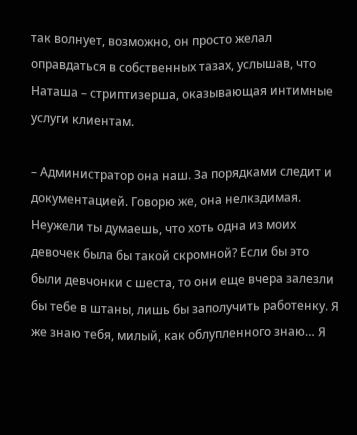так волнует, возможно, он просто желал оправдаться в собственных тазах, услышав, что Наташа – стриптизерша, оказывающая интимные услуги клиентам.

– Администратор она наш. За порядками следит и документацией. Говорю же, она нелкздимая. Неужели ты думаешь, что хоть одна из моих девочек была бы такой скромной? Если бы это были девчонки с шеста, то они еще вчера залезли бы тебе в штаны, лишь бы заполучить работенку. Я же знаю тебя, милый, как облупленного знаю… Я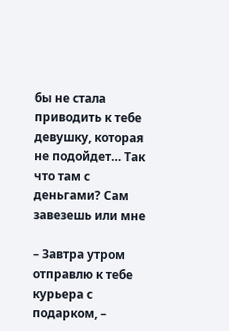бы не стала приводить к тебе девушку, которая не подойдет… Так что там с деньгами? Сам завезешь или мне

– Завтра утром отправлю к тебе курьера с подарком, –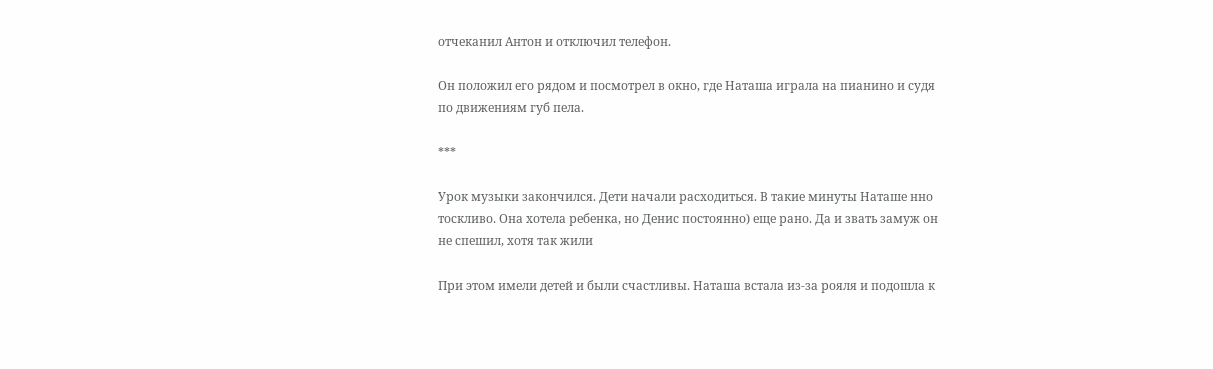отчеканил Антон и отключил телефон.

Он положил его рядом и посмотрел в окно, где Наташа играла на пианино и судя по движениям губ пела.

***

Урок музыки закончился. Дети начали расходиться. В такие минуты Наташе нно тоскливо. Она хотела ребенка, но Денис постоянно) еще рано. Да и звать замуж он не спешил, хотя так жили

При этом имели детей и были счастливы. Наташа встала из-за рояля и подошла к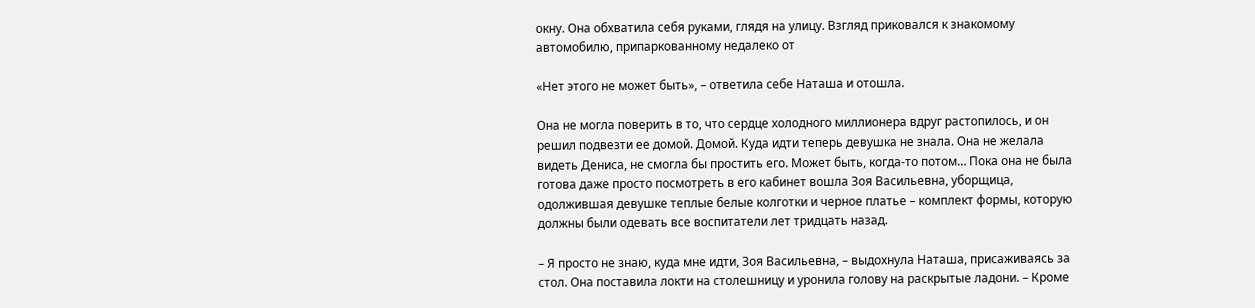окну. Она обхватила себя руками, глядя на улицу. Взгляд приковался к знакомому автомобилю, припаркованному недалеко от

«Нет этого не может быть», – ответила себе Наташа и отошла.

Она не могла поверить в то, что сердце холодного миллионера вдруг растопилось, и он решил подвезти ее домой. Домой. Куда идти теперь девушка не знала. Она не желала видеть Дениса, не смогла бы простить его. Может быть, когда-то потом… Пока она не была готова даже просто посмотреть в его кабинет вошла Зоя Васильевна, уборщица, одолжившая девушке теплые белые колготки и черное платье – комплект формы, которую должны были одевать все воспитатели лет тридцать назад.

– Я просто не знаю, куда мне идти, Зоя Васильевна, – выдохнула Наташа, присаживаясь за стол. Она поставила локти на столешницу и уронила голову на раскрытые ладони. – Кроме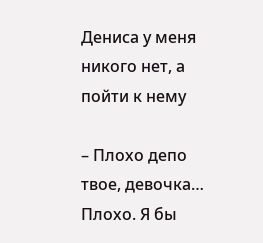Дениса у меня никого нет, а пойти к нему

– Плохо депо твое, девочка… Плохо. Я бы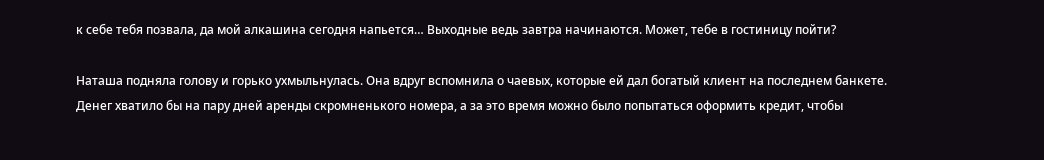к себе тебя позвала, да мой алкашина сегодня напьется… Выходные ведь завтра начинаются. Может, тебе в гостиницу пойти?

Наташа подняла голову и горько ухмыльнулась. Она вдруг вспомнила о чаевых, которые ей дал богатый клиент на последнем банкете. Денег хватило бы на пару дней аренды скромненького номера, а за это время можно было попытаться оформить кредит, чтобы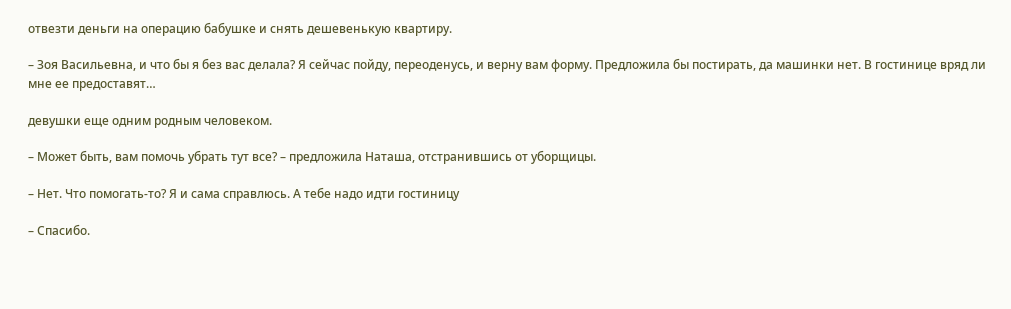отвезти деньги на операцию бабушке и снять дешевенькую квартиру.

– Зоя Васильевна, и что бы я без вас делала? Я сейчас пойду, переоденусь, и верну вам форму. Предложила бы постирать, да машинки нет. В гостинице вряд ли мне ее предоставят…

девушки еще одним родным человеком.

– Может быть, вам помочь убрать тут все? – предложила Наташа, отстранившись от уборщицы.

– Нет. Что помогать-то? Я и сама справлюсь. А тебе надо идти гостиницу

– Спасибо.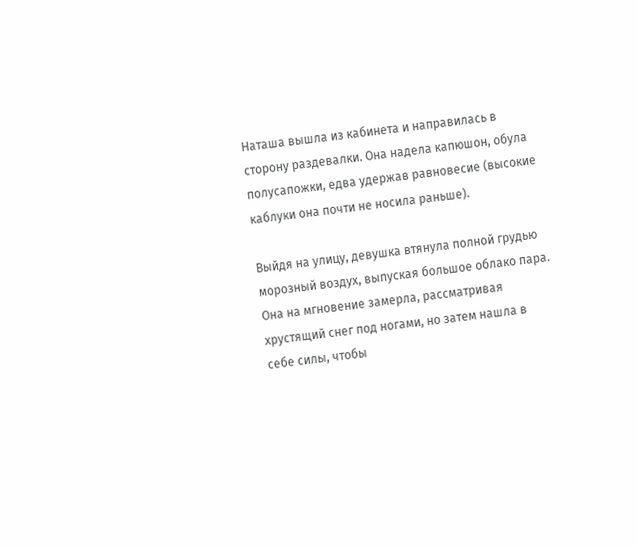Наташа вышла из кабинета и направилась в сторону раздевалки. Она надела капюшон, обула полусапожки, едва удержав равновесие (высокие каблуки она почти не носила раньше).

Выйдя на улицу, девушка втянула полной грудью морозный воздух, выпуская большое облако пара. Она на мгновение замерла, рассматривая хрустящий снег под ногами, но затем нашла в себе силы, чтобы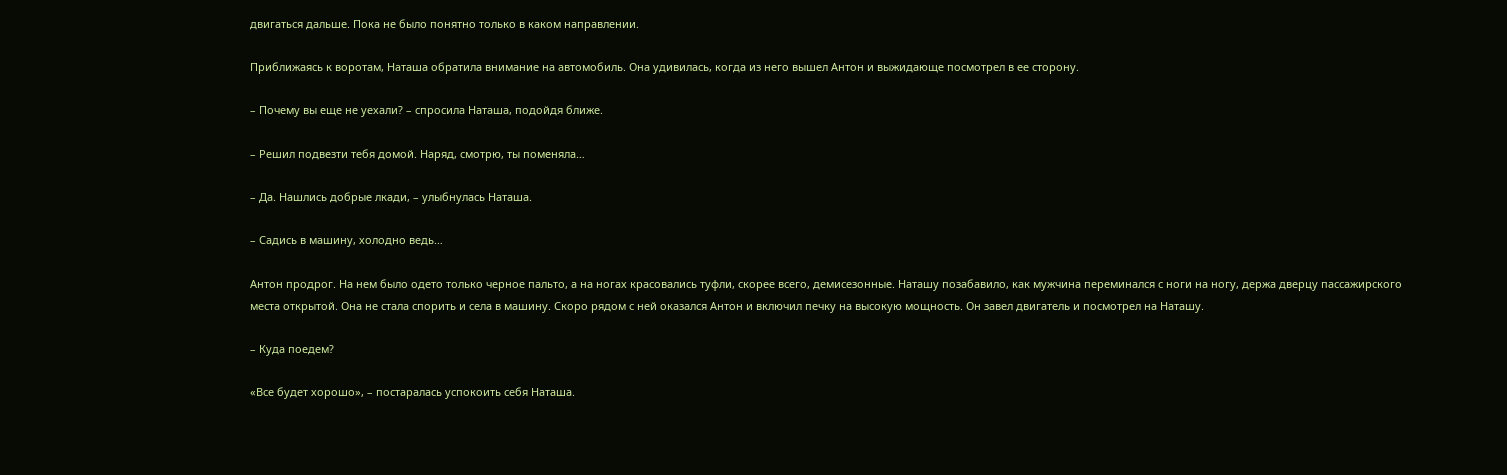двигаться дальше. Пока не было понятно только в каком направлении.

Приближаясь к воротам, Наташа обратила внимание на автомобиль. Она удивилась, когда из него вышел Антон и выжидающе посмотрел в ее сторону.

– Почему вы еще не уехали? – спросила Наташа, подойдя ближе.

– Решил подвезти тебя домой. Наряд, смотрю, ты поменяла…

– Да. Нашлись добрые лкади, – улыбнулась Наташа.

– Садись в машину, холодно ведь…

Антон продрог. На нем было одето только черное пальто, а на ногах красовались туфли, скорее всего, демисезонные. Наташу позабавило, как мужчина переминался с ноги на ногу, держа дверцу пассажирского места открытой. Она не стала спорить и села в машину. Скоро рядом с ней оказался Антон и включил печку на высокую мощность. Он завел двигатель и посмотрел на Наташу.

– Куда поедем?

«Все будет хорошо», – постаралась успокоить себя Наташа.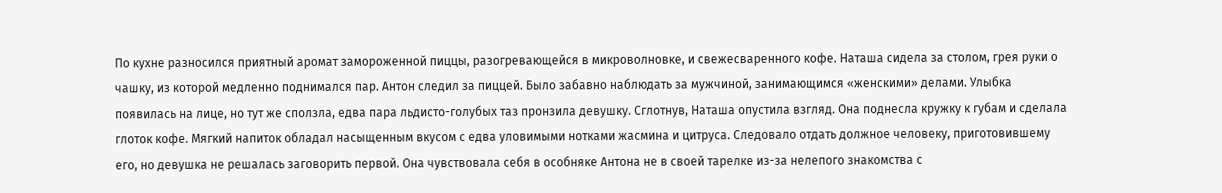По кухне разносился приятный аромат замороженной пиццы, разогревающейся в микроволновке, и свежесваренного кофе. Наташа сидела за столом, грея руки о чашку, из которой медленно поднимался пар. Антон следил за пиццей. Было забавно наблюдать за мужчиной, занимающимся «женскими» делами. Улыбка появилась на лице, но тут же сползла, едва пара льдисто-голубых таз пронзила девушку. Сглотнув, Наташа опустила взгляд. Она поднесла кружку к губам и сделала глоток кофе. Мягкий напиток обладал насыщенным вкусом с едва уловимыми нотками жасмина и цитруса. Следовало отдать должное человеку, приготовившему его, но девушка не решалась заговорить первой. Она чувствовала себя в особняке Антона не в своей тарелке из-за нелепого знакомства с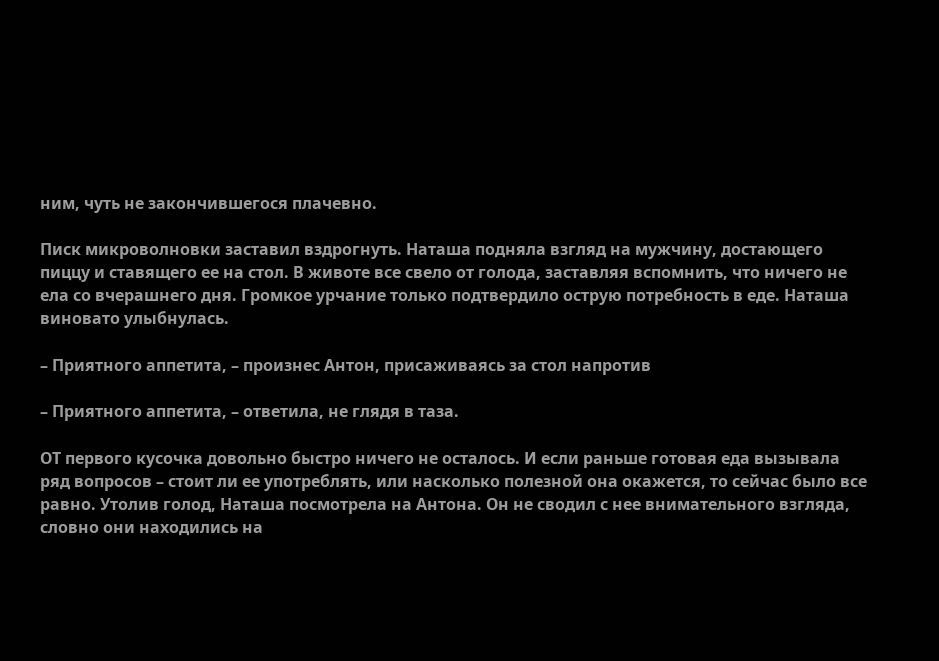ним, чуть не закончившегося плачевно.

Писк микроволновки заставил вздрогнуть. Наташа подняла взгляд на мужчину, достающего пиццу и ставящего ее на стол. В животе все свело от голода, заставляя вспомнить, что ничего не ела со вчерашнего дня. Громкое урчание только подтвердило острую потребность в еде. Наташа виновато улыбнулась.

– Приятного аппетита, – произнес Антон, присаживаясь за стол напротив

– Приятного аппетита, – ответила, не глядя в таза.

ОТ первого кусочка довольно быстро ничего не осталось. И если раньше готовая еда вызывала ряд вопросов – стоит ли ее употреблять, или насколько полезной она окажется, то сейчас было все равно. Утолив голод, Наташа посмотрела на Антона. Он не сводил с нее внимательного взгляда, словно они находились на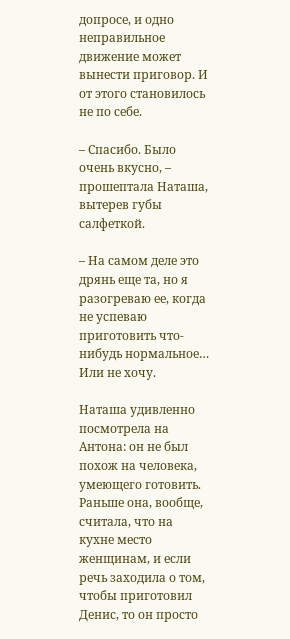допросе, и одно неправильное движение может вынести приговор. И от этого становилось не по себе.

– Спасибо. Было очень вкусно, – прошептала Наташа, вытерев губы салфеткой.

– На самом деле это дрянь еще та, но я разогреваю ее, когда не успеваю приготовить что-нибудь нормальное… Или не хочу.

Наташа удивленно посмотрела на Антона: он не был похож на человека, умеющего готовить. Раньше она, вообще, считала, что на кухне место женщинам, и если речь заходила о том, чтобы приготовил Денис, то он просто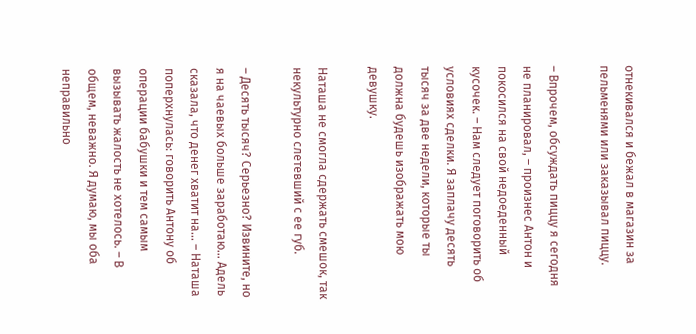отнекивался и бежал в магазин за пельменями или заказывал пиццу.

– Впрочем, обсуждать пиццу я сегодня не планировал, – произнес Антон и покосился на свой недоеденный кусочек. – Нам следует поговорить об условиях сделки. Я заплачу десять тысяч за две недели, которые ты должна будешь изображать мою девушку.

Наташа не смогла сдержать смешок, так некультурно слетевший с ее губ.

– Десять тысяч? Серьезно? Извините, но я на чаевых больше заработаю… Адель сказала, что денег хватит на… – Наташа поперхнулась: говорить Антону об операции бабушки и тем самым вызывать жалость не хотелось. – В общем, неважно. Я думаю, мы оба неправильно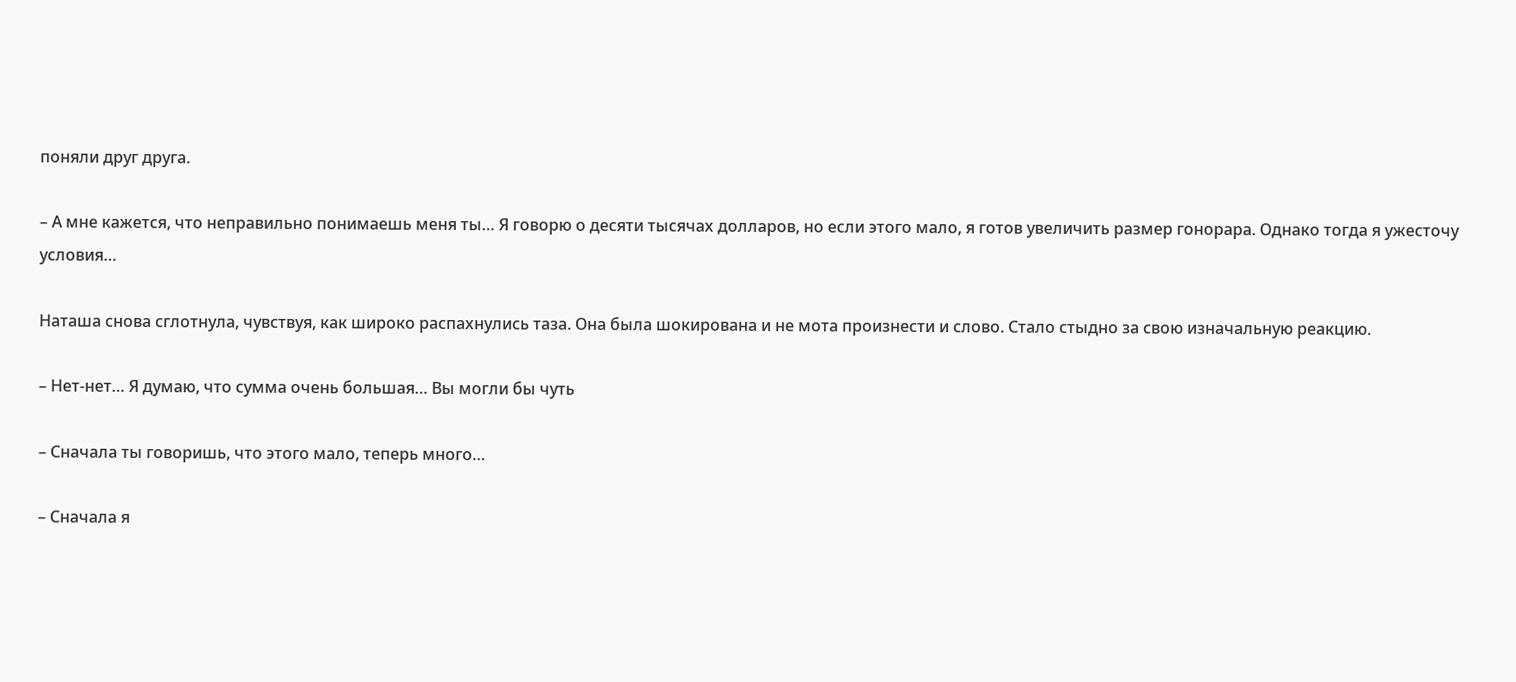поняли друг друга.

– А мне кажется, что неправильно понимаешь меня ты… Я говорю о десяти тысячах долларов, но если этого мало, я готов увеличить размер гонорара. Однако тогда я ужесточу условия…

Наташа снова сглотнула, чувствуя, как широко распахнулись таза. Она была шокирована и не мота произнести и слово. Стало стыдно за свою изначальную реакцию.

– Нет-нет… Я думаю, что сумма очень большая… Вы могли бы чуть

– Сначала ты говоришь, что этого мало, теперь много…

– Сначала я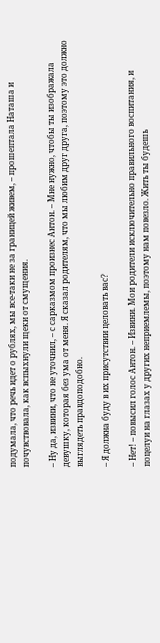подумала, что речь идет о рублях, мы все-таки не за границей живем, – прошептала Наташа и почувствовала, как вспыхнули щеки от смущения.

– Ну да, извини, что не уточнил, – с сарказмом произнес Антон. – Мне нужно, чтобы ты изображала девушку, которая без ума от меня. Я сказал родителям, что мы любим друг друга, поэтому это должно выглядеть правдоподобно.

– Я должна буду в их присутствии целовать вас?

– Нет! – повысил голос Антон. – Извини. Мои родители исключительно правильного воспитания, и поцелуи на глазах у других неприемлемы, поэтому нам повезло. Жить ты будешь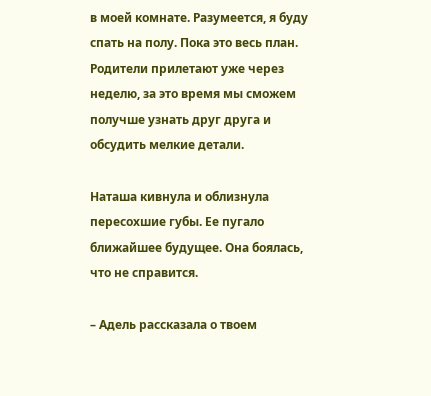в моей комнате. Разумеется, я буду спать на полу. Пока это весь план. Родители прилетают уже через неделю, за это время мы сможем получше узнать друг друга и обсудить мелкие детали.

Наташа кивнула и облизнула пересохшие губы. Ее пугало ближайшее будущее. Она боялась, что не справится.

– Адель рассказала о твоем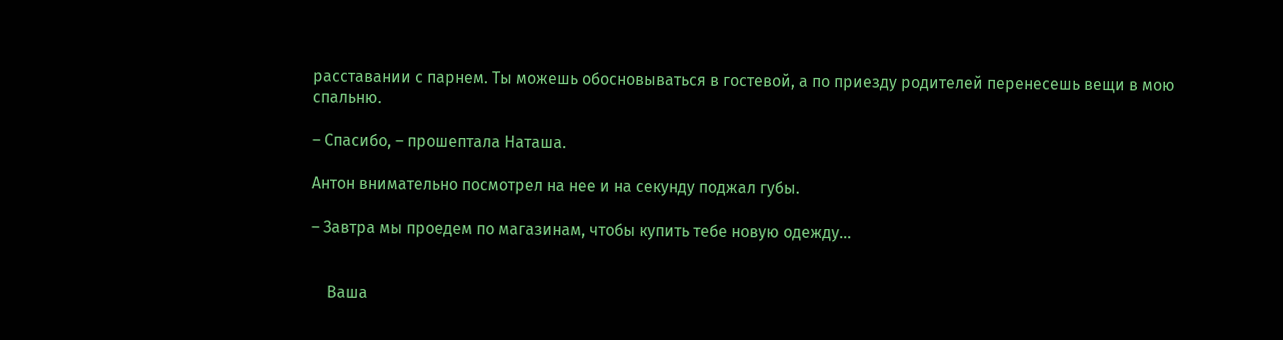расставании с парнем. Ты можешь обосновываться в гостевой, а по приезду родителей перенесешь вещи в мою спальню.

– Спасибо, – прошептала Наташа.

Антон внимательно посмотрел на нее и на секунду поджал губы.

– Завтра мы проедем по магазинам, чтобы купить тебе новую одежду…


    Ваша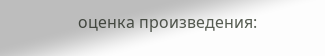оценка произведения: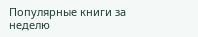Популярные книги за неделю